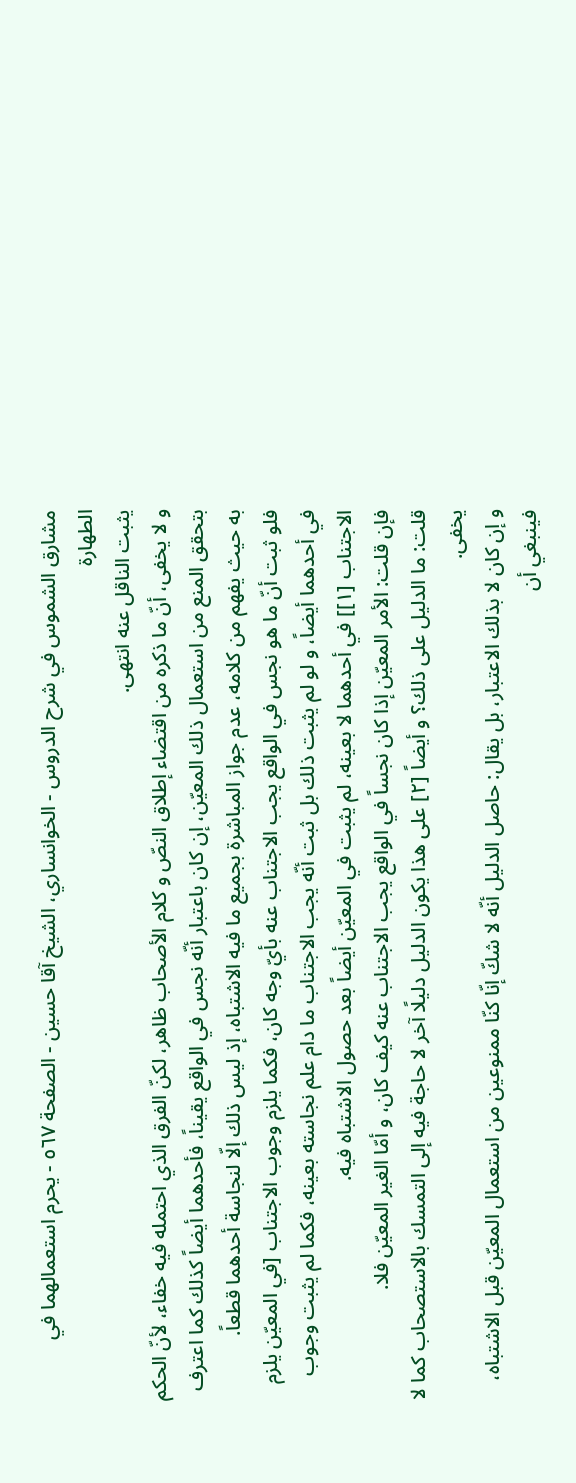مشارق الشموس في شرح الدروس - الخوانساري، الشيخ آقا حسين - الصفحة ٥٦٧ - يحرم استعمالهما في الطهارة
يثبت الناقل عنه انتهى.
و لا يخفى، أنّ ما ذكره من اقتضاء إطلاق النصّ و كلام الأصحاب ظاهر، لكنّ الفرق الذي احتمله فيه خفاء، لأنّ الحكم بتحقق المنع من استعمال ذلك المعيّن، إن كان باعتبار أنّه نجس في الواقع يقيناً، فأحدهما أيضاً كذلك كما اعترف به حيث يفهم من كلامه، عدم جواز المباشرة بجميع ما فيه الاشتباه، إذ ليس ذلك إلّا لنجاسة أحدهما قطعاً.
فلو ثبت أنّ ما هو نجس في الواقع يجب الاجتناب عنه بأيّ وجه كان، فكما يلزم وجوب الاجتناب [في المعيّن يلزم في أحدهما أيضاً، و لو لم يثبت ذلك بل ثبت أنّه يجب الاجتناب ما دام علم نجاسته بعينه، فكما لم يثبت وجوب الاجتناب [١]] في أحدهما لا بعينه، لم يثبت في المعيّن أيضاً بعد حصول الاشتباه فيه.
فإن قلت: الأمر المعيّن إذا كان نجساً في الواقع يجب الاجتناب عنه كيف كان، و أمّا الغير المعيّن فلا.
قلت: ما الدليل على ذلك؟ و أيضاً [٢] على هذا يكون الدليل دليلًا آخر لا حاجة فيه إلى التمسك بالاستصحاب كما لا يخفى.
و إن كان لا بذلك الاعتبار، بل يقال: حاصل الدليل أنّه لا شكّ إنّا كنّا ممنوعين من استعمال المعيّن قبل الاشتباه، فينبغي أن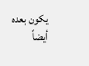يكون بعده أيضاً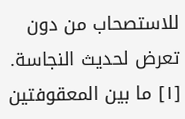للاستصحاب من دون تعرض لحديث النجاسة.
[١] ما بين المعقوفتين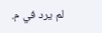لم يرد في م.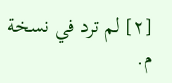[٢] لم ترد في نسخة م.